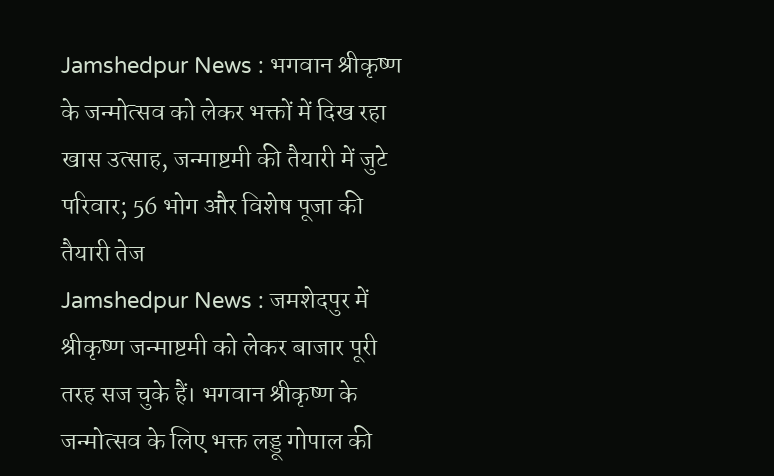Jamshedpur News : भगवान श्रीकृष्ण के जन्मोत्सव को लेकर भक्तों में दिख रहा खास उत्साह, जन्माष्टमी की तैयारी में जुटे परिवार; 56 भोग और विशेष पूजा की तैयारी तेज
Jamshedpur News : जमशेदपुर में श्रीकृष्ण जन्माष्टमी को लेकर बाजार पूरी तरह सज चुके हैं। भगवान श्रीकृष्ण के जन्मोत्सव के लिए भक्त लड्डू गोपाल की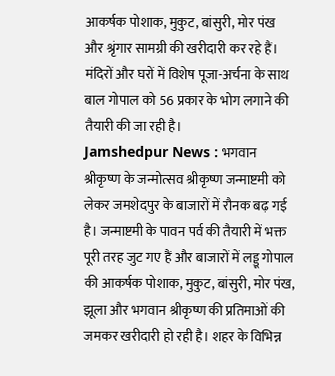आकर्षक पोशाक, मुकुट, बांसुरी, मोर पंख और श्रृंगार सामग्री की खरीदारी कर रहे हैं। मंदिरों और घरों में विशेष पूजा-अर्चना के साथ बाल गोपाल को 56 प्रकार के भोग लगाने की तैयारी की जा रही है।
Jamshedpur News : भगवान श्रीकृष्ण के जन्मोत्सव श्रीकृष्ण जन्माष्टमी को लेकर जमशेदपुर के बाजारों में रौनक बढ़ गई है। जन्माष्टमी के पावन पर्व की तैयारी में भक्त पूरी तरह जुट गए हैं और बाजारों में लड्डू गोपाल की आकर्षक पोशाक, मुकुट, बांसुरी, मोर पंख, झूला और भगवान श्रीकृष्ण की प्रतिमाओं की जमकर खरीदारी हो रही है। शहर के विभिन्न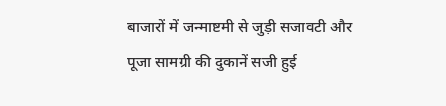बाजारों में जन्माष्टमी से जुड़ी सजावटी और पूजा सामग्री की दुकानें सजी हुई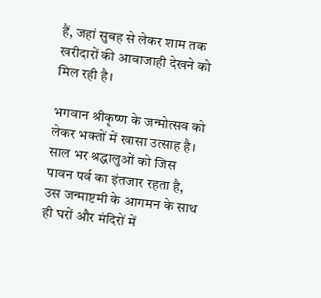हैं, जहां सुबह से लेकर शाम तक खरीदारों की आवाजाही देखने को मिल रही है।

भगवान श्रीकृष्ण के जन्मोत्सव को लेकर भक्तों में खासा उत्साह है। साल भर श्रद्धालुओं को जिस पावन पर्व का इंतजार रहता है, उस जन्माष्टमी के आगमन के साथ ही घरों और मंदिरों में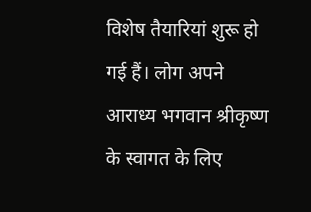विशेष तैयारियां शुरू हो गई हैं। लोग अपने आराध्य भगवान श्रीकृष्ण के स्वागत के लिए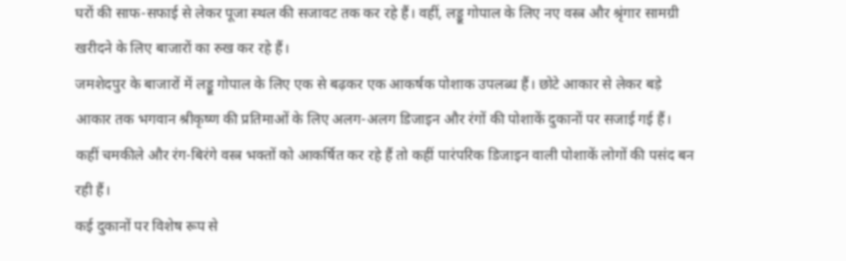घरों की साफ-सफाई से लेकर पूजा स्थल की सजावट तक कर रहे हैं। वहीं, लड्डू गोपाल के लिए नए वस्त्र और श्रृंगार सामग्री खरीदने के लिए बाजारों का रुख कर रहे हैं।
जमशेदपुर के बाजारों में लड्डू गोपाल के लिए एक से बढ़कर एक आकर्षक पोशाक उपलब्ध हैं। छोटे आकार से लेकर बड़े आकार तक भगवान श्रीकृष्ण की प्रतिमाओं के लिए अलग-अलग डिजाइन और रंगों की पोशाकें दुकानों पर सजाई गई हैं। कहीं चमकीले और रंग-बिरंगे वस्त्र भक्तों को आकर्षित कर रहे हैं तो कहीं पारंपरिक डिजाइन वाली पोशाकें लोगों की पसंद बन रही हैं।
कई दुकानों पर विशेष रूप से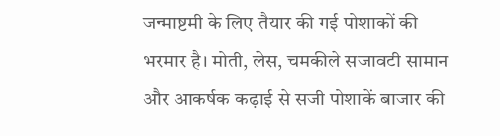जन्माष्टमी के लिए तैयार की गई पोशाकों की भरमार है। मोती, लेस, चमकीले सजावटी सामान और आकर्षक कढ़ाई से सजी पोशाकें बाजार की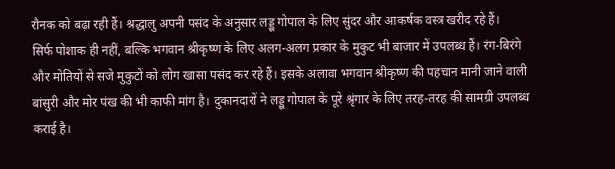रौनक को बढ़ा रही हैं। श्रद्धालु अपनी पसंद के अनुसार लड्डू गोपाल के लिए सुंदर और आकर्षक वस्त्र खरीद रहे हैं।
सिर्फ पोशाक ही नहीं, बल्कि भगवान श्रीकृष्ण के लिए अलग-अलग प्रकार के मुकुट भी बाजार में उपलब्ध हैं। रंग-बिरंगे और मोतियों से सजे मुकुटों को लोग खासा पसंद कर रहे हैं। इसके अलावा भगवान श्रीकृष्ण की पहचान मानी जाने वाली बांसुरी और मोर पंख की भी काफी मांग है। दुकानदारों ने लड्डू गोपाल के पूरे श्रृंगार के लिए तरह-तरह की सामग्री उपलब्ध कराई है।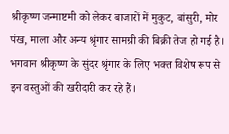श्रीकृष्ण जन्माष्टमी को लेकर बाजारों में मुकुट, बांसुरी, मोर पंख, माला और अन्य श्रृंगार सामग्री की बिक्री तेज हो गई है। भगवान श्रीकृष्ण के सुंदर श्रृंगार के लिए भक्त विशेष रूप से इन वस्तुओं की खरीदारी कर रहे हैं।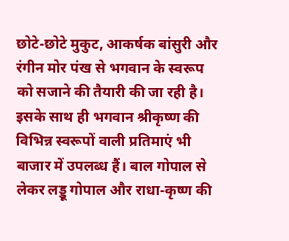छोटे-छोटे मुकुट, आकर्षक बांसुरी और रंगीन मोर पंख से भगवान के स्वरूप को सजाने की तैयारी की जा रही है।
इसके साथ ही भगवान श्रीकृष्ण की विभिन्न स्वरूपों वाली प्रतिमाएं भी बाजार में उपलब्ध हैं। बाल गोपाल से लेकर लड्डू गोपाल और राधा-कृष्ण की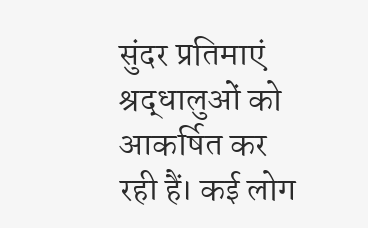सुंदर प्रतिमाएं श्रद्धालुओं को आकर्षित कर रही हैं। कई लोग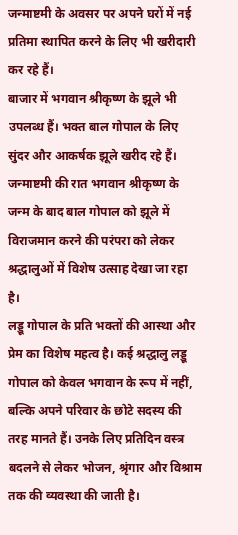जन्माष्टमी के अवसर पर अपने घरों में नई प्रतिमा स्थापित करने के लिए भी खरीदारी कर रहे हैं।
बाजार में भगवान श्रीकृष्ण के झूले भी उपलब्ध हैं। भक्त बाल गोपाल के लिए सुंदर और आकर्षक झूले खरीद रहे हैं। जन्माष्टमी की रात भगवान श्रीकृष्ण के जन्म के बाद बाल गोपाल को झूले में विराजमान करने की परंपरा को लेकर श्रद्धालुओं में विशेष उत्साह देखा जा रहा है।
लड्डू गोपाल के प्रति भक्तों की आस्था और प्रेम का विशेष महत्व है। कई श्रद्धालु लड्डू गोपाल को केवल भगवान के रूप में नहीं, बल्कि अपने परिवार के छोटे सदस्य की तरह मानते हैं। उनके लिए प्रतिदिन वस्त्र बदलने से लेकर भोजन, श्रृंगार और विश्राम तक की व्यवस्था की जाती है।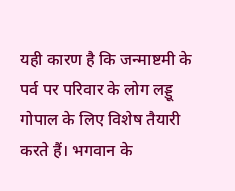यही कारण है कि जन्माष्टमी के पर्व पर परिवार के लोग लड्डू गोपाल के लिए विशेष तैयारी करते हैं। भगवान के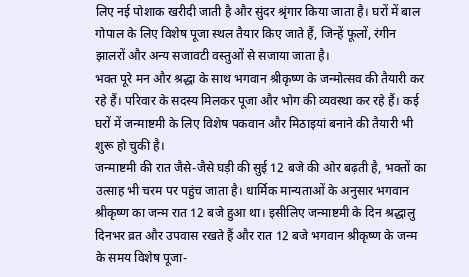लिए नई पोशाक खरीदी जाती है और सुंदर श्रृंगार किया जाता है। घरों में बाल गोपाल के लिए विशेष पूजा स्थल तैयार किए जाते हैं, जिन्हें फूलों, रंगीन झालरों और अन्य सजावटी वस्तुओं से सजाया जाता है।
भक्त पूरे मन और श्रद्धा के साथ भगवान श्रीकृष्ण के जन्मोत्सव की तैयारी कर रहे हैं। परिवार के सदस्य मिलकर पूजा और भोग की व्यवस्था कर रहे हैं। कई घरों में जन्माष्टमी के लिए विशेष पकवान और मिठाइयां बनाने की तैयारी भी शुरू हो चुकी है।
जन्माष्टमी की रात जैसे-जैसे घड़ी की सुई 12 बजे की ओर बढ़ती है, भक्तों का उत्साह भी चरम पर पहुंच जाता है। धार्मिक मान्यताओं के अनुसार भगवान श्रीकृष्ण का जन्म रात 12 बजे हुआ था। इसीलिए जन्माष्टमी के दिन श्रद्धालु दिनभर व्रत और उपवास रखते हैं और रात 12 बजे भगवान श्रीकृष्ण के जन्म के समय विशेष पूजा-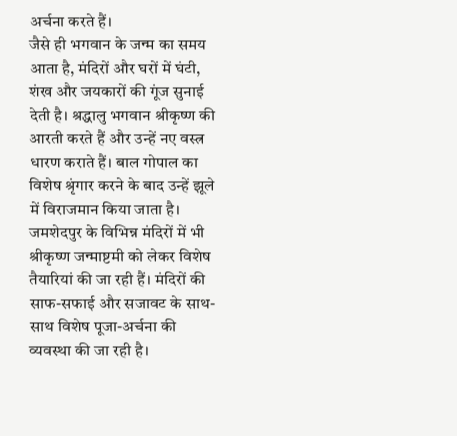अर्चना करते हैं।
जैसे ही भगवान के जन्म का समय आता है, मंदिरों और घरों में घंटी, शंख और जयकारों की गूंज सुनाई देती है। श्रद्धालु भगवान श्रीकृष्ण की आरती करते हैं और उन्हें नए वस्त्र धारण कराते हैं। बाल गोपाल का विशेष श्रृंगार करने के बाद उन्हें झूले में विराजमान किया जाता है।
जमशेदपुर के विभिन्न मंदिरों में भी श्रीकृष्ण जन्माष्टमी को लेकर विशेष तैयारियां की जा रही हैं। मंदिरों की साफ-सफाई और सजावट के साथ-साथ विशेष पूजा-अर्चना की व्यवस्था की जा रही है।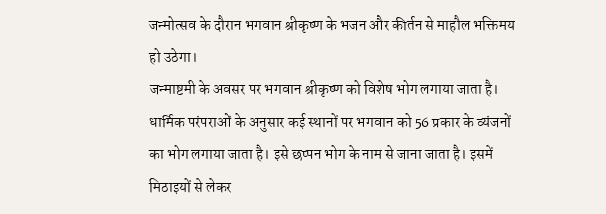जन्मोत्सव के दौरान भगवान श्रीकृष्ण के भजन और कीर्तन से माहौल भक्तिमय हो उठेगा।
जन्माष्टमी के अवसर पर भगवान श्रीकृष्ण को विशेष भोग लगाया जाता है। धार्मिक परंपराओं के अनुसार कई स्थानों पर भगवान को 56 प्रकार के व्यंजनों का भोग लगाया जाता है। इसे छप्पन भोग के नाम से जाना जाता है। इसमें मिठाइयों से लेकर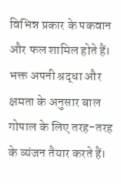विभिन्न प्रकार के पकवान और फल शामिल होते हैं।
भक्त अपनी श्रद्धा और क्षमता के अनुसार बाल गोपाल के लिए तरह-तरह के व्यंजन तैयार करते हैं।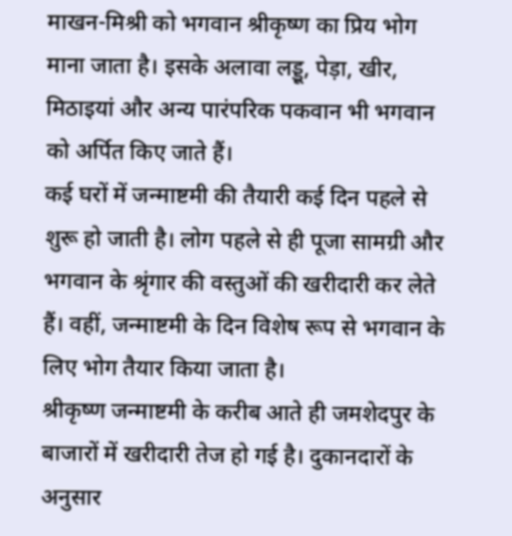माखन-मिश्री को भगवान श्रीकृष्ण का प्रिय भोग माना जाता है। इसके अलावा लड्डू, पेड़ा, खीर, मिठाइयां और अन्य पारंपरिक पकवान भी भगवान को अर्पित किए जाते हैं।
कई घरों में जन्माष्टमी की तैयारी कई दिन पहले से शुरू हो जाती है। लोग पहले से ही पूजा सामग्री और भगवान के श्रृंगार की वस्तुओं की खरीदारी कर लेते हैं। वहीं, जन्माष्टमी के दिन विशेष रूप से भगवान के लिए भोग तैयार किया जाता है।
श्रीकृष्ण जन्माष्टमी के करीब आते ही जमशेदपुर के बाजारों में खरीदारी तेज हो गई है। दुकानदारों के अनुसार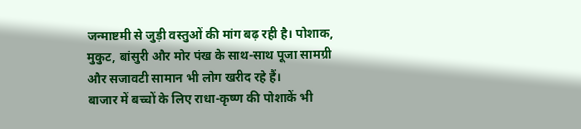जन्माष्टमी से जुड़ी वस्तुओं की मांग बढ़ रही है। पोशाक, मुकुट, बांसुरी और मोर पंख के साथ-साथ पूजा सामग्री और सजावटी सामान भी लोग खरीद रहे हैं।
बाजार में बच्चों के लिए राधा-कृष्ण की पोशाकें भी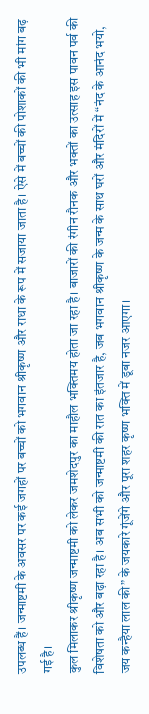उपलब्ध हैं। जन्माष्टमी के अवसर पर कई जगहों पर बच्चों को भगवान श्रीकृष्ण और राधा के रूप में सजाया जाता है। ऐसे में बच्चों की पोशाकों की भी मांग बढ़ गई है।
कुल मिलाकर श्रीकृष्ण जन्माष्टमी को लेकर जमशेदपुर का माहौल भक्तिमय होता जा रहा है। बाजारों की रंगीन रौनक और भक्तों का उत्साह इस पावन पर्व की विशेषता को और बढ़ा रहा है। अब सभी को जन्माष्टमी की रात का इंतजार है, जब भगवान श्रीकृष्ण के जन्म के साथ घरों और मंदिरों में “नंद के आनंद भयो, जय कन्हैया लाल की” के जयकारे गूंजेंगे और पूरा शहर कृष्ण भक्ति में डूबा नजर आएगा।